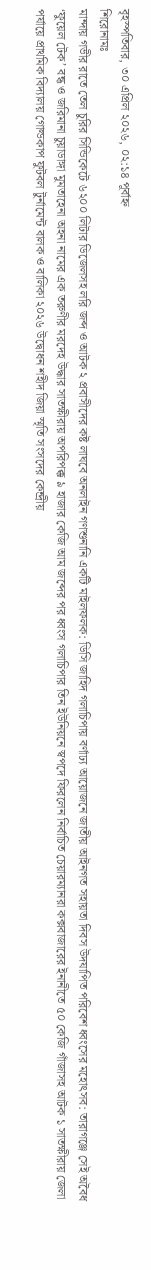বৃহস্পতিবার, ৩০ এপ্রিল ২০২৬, ০২:১৪ পূর্বাহ্ন
শিরোনামঃ
মান্দায় গভীর রাতে তেল চুরির সিন্ডিকেটে ৬২০০ লিটার ডিজেলসহ লরি জব্দ ও আটক ২ প্রবাসীদের কষ্ট লাঘবে অনলাইন গণশুনানি একটি মাইলফলক: ডিসি জাহিদ গলাচিপায় বর্ণাঢ্য আয়োজনে জাতীয় আইনগত সহায়তা দিবস উদযাপিত পরিবেশ ধ্বংসের মহোৎসব: তারাগঞ্জে সেই অবৈধ ‘ফুয়েল টেক’ বন্ধ ও জরিমানা চুয়াডাঙ্গা মুমতাহেনা অহনা নামের এক তরুণীর মরদেহ উদ্ধার সাতক্ষীরায় অপরিপক্ক ৯ হাজার কেজি আম জব্দের পর ধ্বংস গলাচিপার তিন ইউনিয়নে স্বপদে ফিরলেন নির্বাচিত চেয়ারম্যানরা কক্সবাজারের ইনানীতে ৫০ কেজি গাঁজাসহ আটক ১ সাতক্ষীরায় জেলা পর্যায়ে প্রাথমিক বিদ্যালয় গোল্ডকাপ ফুটবল টুর্নামেন্ট বালক ও বালিকা ২০২৬ উদ্বোধন শহীদ জিয়া স্মৃতি সংসদের কেন্দ্রীয়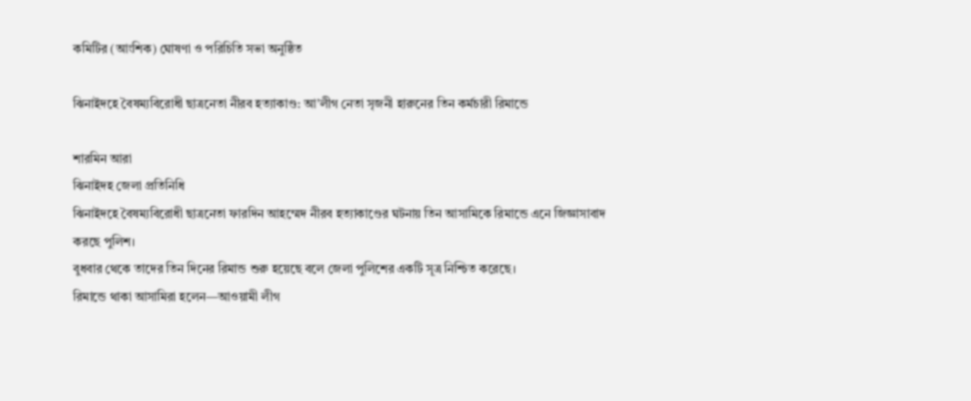কমিটির (আংশিক) ঘোষণা ও পরিচিতি সভা অনুষ্ঠিত

ঝিনাইদহে বৈষম্যবিরোধী ছাত্রনেতা নীরব হত্যাকাণ্ড: আ’লীগ নেতা সৃজনী হারুনের তিন কর্মচারী রিমান্ডে

শারমিন আরা
ঝিনাইদহ জেলা প্রতিনিধি
ঝিনাইদহে বৈষম্যবিরোধী ছাত্রনেতা ফারদিন আহম্মেদ নীরব হত্যাকাণ্ডের ঘটনায় তিন আসামিকে রিমান্ডে এনে জিজ্ঞাসাবাদ করছে পুলিশ।
বুধবার থেকে তাদের তিন দিনের রিমান্ড শুরু হয়েছে বলে জেলা পুলিশের একটি সূত্র নিশ্চিত করেছে।
রিমান্ডে থাকা আসামিরা হলেন—আওয়ামী লীগ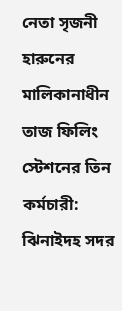নেতা সৃজনী হারুনের মালিকানাধীন তাজ ফিলিং স্টেশনের তিন কর্মচারী: ঝিনাইদহ সদর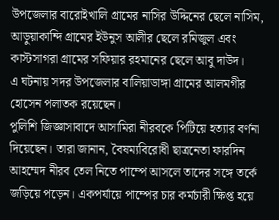উপজেলার বারোইখালি গ্রামের নাসির উদ্দিনের ছেলে নাসিম, আড়ুয়াকান্দি গ্রামের ইউনুস আলীর ছেলে রমিজুল এবং কাস্টসাগরা গ্রামের সফিয়ার রহমানের ছেলে আবু দাউদ।
এ ঘটনায় সদর উপজেলার বালিয়াডাঙ্গা গ্রামের আলমগীর হোসেন পলাতক রয়েছেন।
পুলিশি জিজ্ঞাসাবাদে আসামিরা নীরবকে পিটিয়ে হত্যার বর্ণনা দিয়েছেন। তারা জানান, বৈষম্যবিরোধী ছাত্রনেতা ফারদিন আহম্মেদ নীরব তেল নিতে পাম্পে আসলে তাদের সঙ্গে তর্কে জড়িয়ে পড়েন। একপর্যায়ে পাম্পের চার কর্মচারী ক্ষিপ্ত হয়ে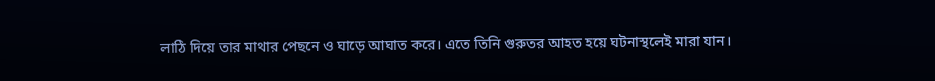লাঠি দিয়ে তার মাথার পেছনে ও ঘাড়ে আঘাত করে। এতে তিনি গুরুতর আহত হয়ে ঘটনাস্থলেই মারা যান।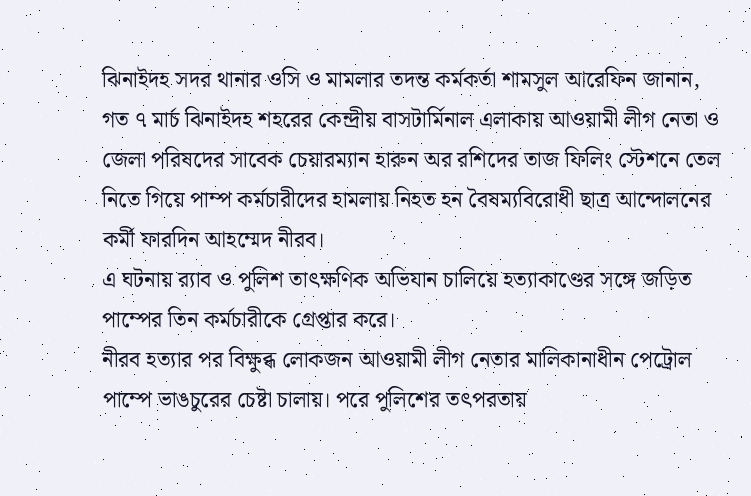ঝিনাইদহ সদর থানার ওসি ও মামলার তদন্ত কর্মকর্তা শামসুল আরেফিন জানান, গত ৭ মার্চ ঝিনাইদহ শহরের কেন্দ্রীয় বাসটার্মিনাল এলাকায় আওয়ামী লীগ নেতা ও জেলা পরিষদের সাবেক চেয়ারম্যান হারুন অর রশিদের তাজ ফিলিং স্টেশনে তেল নিতে গিয়ে পাম্প কর্মচারীদের হামলায় নিহত হন বৈষম্যবিরোধী ছাত্র আন্দোলনের কর্মী ফারদিন আহম্মেদ নীরব।
এ ঘটনায় র‍্যাব ও পুলিশ তাৎক্ষণিক অভিযান চালিয়ে হত্যাকাণ্ডের সঙ্গে জড়িত পাম্পের তিন কর্মচারীকে গ্রেপ্তার করে।
নীরব হত্যার পর বিক্ষুব্ধ লোকজন আওয়ামী লীগ নেতার মালিকানাধীন পেট্রোল পাম্পে ভাঙচুরের চেষ্টা চালায়। পরে পুলিশের তৎপরতায়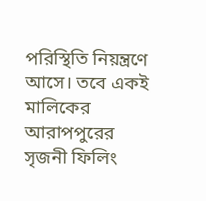পরিস্থিতি নিয়ন্ত্রণে আসে। তবে একই মালিকের আরাপপুরের সৃজনী ফিলিং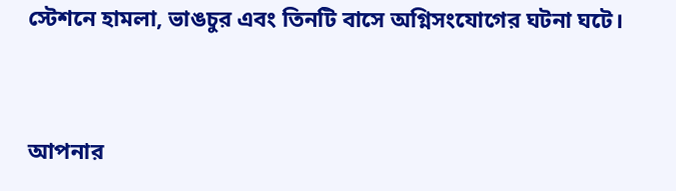স্টেশনে হামলা, ভাঙচুর এবং তিনটি বাসে অগ্নিসংযোগের ঘটনা ঘটে।


আপনার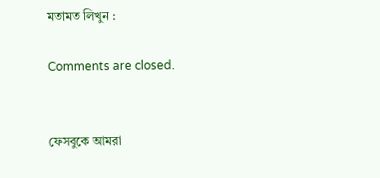মতামত লিখুন :

Comments are closed.


ফেসবুকে আমরা